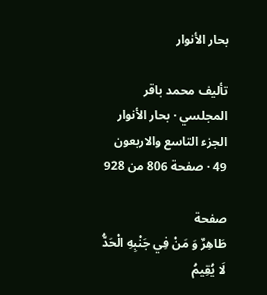بحار الأنوار

تأليف محمد باقر المجلسي · بحار الأنوار الجزء التاسع والاربعون 49 · صفحة 806 من 928

صفحة
طَاهِرٌ وَ مَنْ فِي جَنْبِهِ الْحَدُّ لَا يُقِيمُ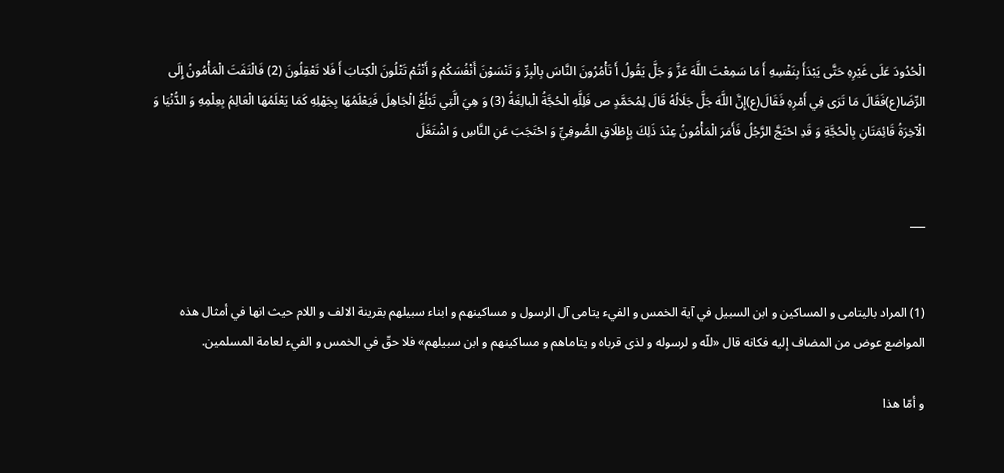الْحُدُودَ عَلَى غَيْرِهِ حَتَّى يَبْدَأَ بِنَفْسِهِ أَ مَا سَمِعْتَ اللَّهَ عَزَّ وَ جَلَّ يَقُولُ أَ تَأْمُرُونَ النَّاسَ بِالْبِرِّ وَ تَنْسَوْنَ أَنْفُسَكُمْ وَ أَنْتُمْ تَتْلُونَ الْكِتابَ أَ فَلا تَعْقِلُونَ (2) فَالْتَفَتَ الْمَأْمُونُ إِلَى الرِّضَا(ع)فَقَالَ مَا تَرَى فِي أَمْرِهِ فَقَالَ(ع)إِنَّ اللَّهَ جَلَّ جَلَالُهُ قَالَ لِمُحَمَّدٍ ص فَلِلَّهِ الْحُجَّةُ الْبالِغَةُ (3) وَ هِيَ الَّتِي تَبْلُغُ الْجَاهِلَ فَيَعْلَمُهَا بِجَهْلِهِ كَمَا يَعْلَمُهَا الْعَالِمُ بِعِلْمِهِ وَ الدُّنْيَا وَ الْآخِرَةُ قَائِمَتَانِ بِالْحُجَّةِ وَ قَدِ احْتَجَّ الرَّجُلُ فَأَمَرَ الْمَأْمُونُ عِنْدَ ذَلِكَ بِإِطْلَاقِ الصُّوفِيِّ وَ احْتَجَبَ عَنِ النَّاسِ وَ اشْتَغَلَ


___


(1) المراد باليتامى و المساكين و ابن السبيل في آية الخمس و الفيء يتامى آل الرسول و مساكينهم و ابناء سبيلهم بقرينة الالف و اللام حيث انها في أمثال هذه المواضع عوض من المضاف إليه فكانه قال «للّه و لرسوله و لذى قرباه و يتاماهم و مساكينهم و ابن سبيلهم» فلا حقّ في الخمس و الفيء لعامة المسلمين.

و أمّا هذا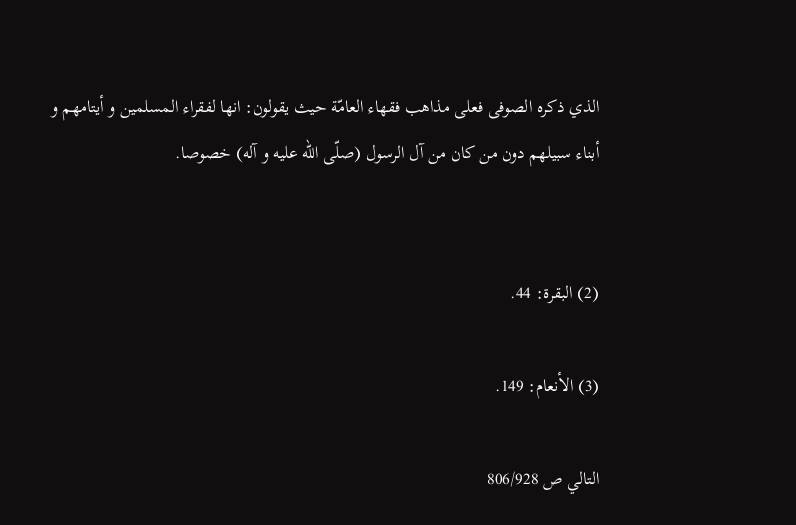الذي ذكره الصوفى فعلى مذاهب فقهاء العامّة حيث يقولون: انها لفقراء المسلمين و أيتامهم و أبناء سبيلهم دون من كان من آل الرسول (صلّى اللّه عليه و آله) خصوصا.


(2) البقرة: 44.

(3) الأنعام: 149.

التالي ص 806/928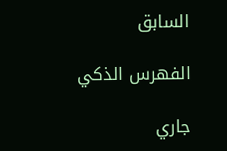السابق

الفهرس الذكي

جاري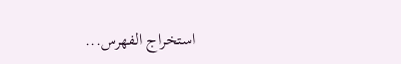استخراج الفهرس...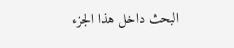البحث داخل هذا الجزء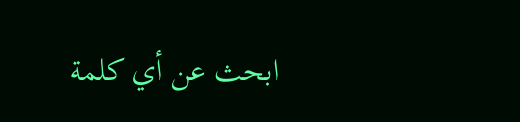ابحث عن أي كلمة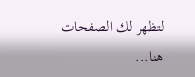لتظهر لك الصفحات هنا...